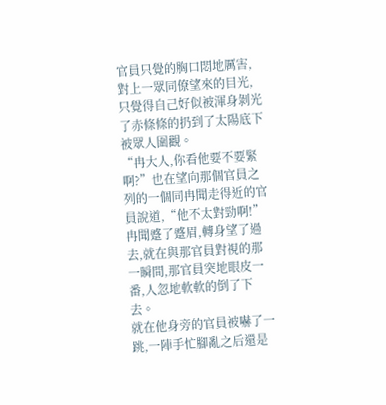官員只覺的胸口悶地厲害,對上一眾同僚望來的目光,只覺得自己好似被渾身剝光了赤條條的扔到了太陽底下被眾人圍觀。
“冉大人,你看他要不要緊啊?”也在望向那個官員之列的一個同冉聞走得近的官員說道,“他不太對勁啊!”
冉聞蹙了蹙眉,轉身望了過去,就在與那官員對視的那一瞬間,那官員突地眼皮一番,人忽地軟軟的倒了下去。
就在他身旁的官員被嚇了一跳,一陣手忙腳亂之后還是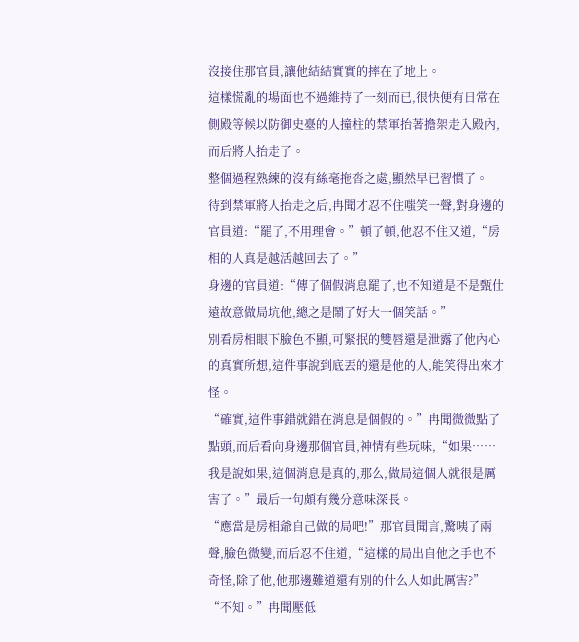沒接住那官員,讓他結結實實的摔在了地上。
這樣慌亂的場面也不過維持了一刻而已,很快便有日常在側殿等候以防御史臺的人撞柱的禁軍抬著擔架走入殿內,而后將人抬走了。
整個過程熟練的沒有絲毫拖沓之處,顯然早已習慣了。
待到禁軍將人抬走之后,冉聞才忍不住嗤笑一聲,對身邊的官員道:“罷了,不用理會。”頓了頓,他忍不住又道,“房相的人真是越活越回去了。”
身邊的官員道:“傳了個假消息罷了,也不知道是不是甄仕遠故意做局坑他,總之是鬧了好大一個笑話。”
別看房相眼下臉色不顯,可緊抿的雙唇還是泄露了他內心的真實所想,這件事說到底丟的還是他的人,能笑得出來才怪。
“確實,這件事錯就錯在消息是個假的。”冉聞微微點了點頭,而后看向身邊那個官員,神情有些玩味,“如果……我是說如果,這個消息是真的,那么,做局這個人就很是厲害了。”最后一句頗有幾分意味深長。
“應當是房相爺自己做的局吧!”那官員聞言,驚咦了兩聲,臉色微變,而后忍不住道,“這樣的局出自他之手也不奇怪,除了他,他那邊難道還有別的什么人如此厲害?”
“不知。”冉聞壓低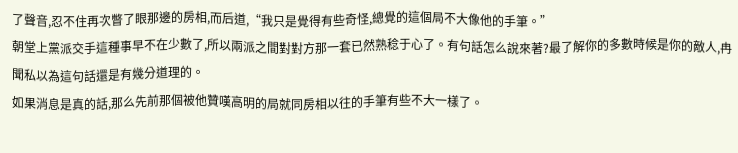了聲音,忍不住再次瞥了眼那邊的房相,而后道,“我只是覺得有些奇怪,總覺的這個局不大像他的手筆。”
朝堂上黨派交手這種事早不在少數了,所以兩派之間對對方那一套已然熟稔于心了。有句話怎么說來著?最了解你的多數時候是你的敵人,冉聞私以為這句話還是有幾分道理的。
如果消息是真的話,那么先前那個被他贊嘆高明的局就同房相以往的手筆有些不大一樣了。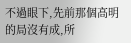不過眼下,先前那個高明的局沒有成,所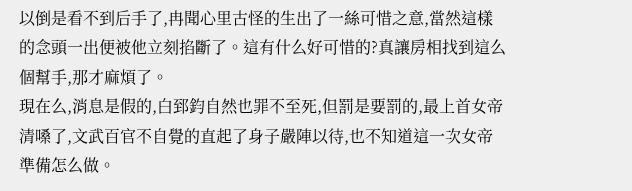以倒是看不到后手了,冉聞心里古怪的生出了一絲可惜之意,當然這樣的念頭一出便被他立刻掐斷了。這有什么好可惜的?真讓房相找到這么個幫手,那才麻煩了。
現在么,消息是假的,白郅鈞自然也罪不至死,但罰是要罰的,最上首女帝清嗓了,文武百官不自覺的直起了身子嚴陣以待,也不知道這一次女帝準備怎么做。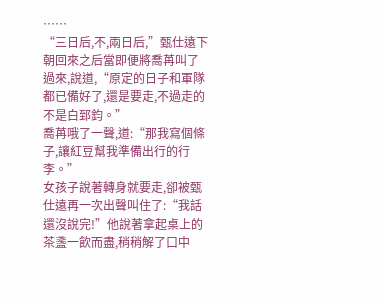……
“三日后,不,兩日后,”甄仕遠下朝回來之后當即便將喬苒叫了過來,說道,“原定的日子和軍隊都已備好了,還是要走,不過走的不是白郅鈞。”
喬苒哦了一聲,道:“那我寫個條子,讓紅豆幫我準備出行的行李。”
女孩子說著轉身就要走,卻被甄仕遠再一次出聲叫住了:“我話還沒說完!”他說著拿起桌上的茶盞一飲而盡,稍稍解了口中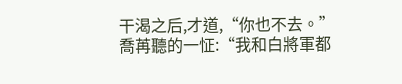干渴之后,才道,“你也不去。”
喬苒聽的一怔:“我和白將軍都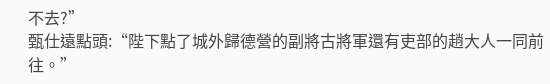不去?”
甄仕遠點頭:“陛下點了城外歸德營的副將古將軍還有吏部的趙大人一同前往。”